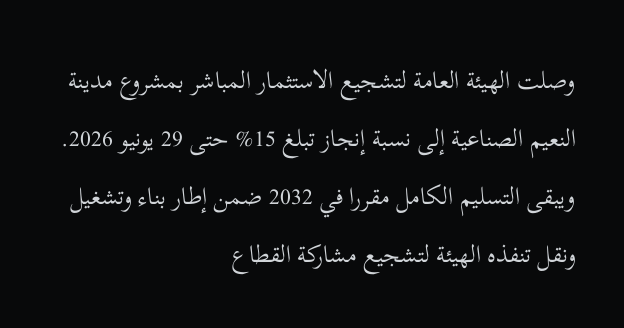وصلت الهيئة العامة لتشجيع الاستثمار المباشر بمشروع مدينة النعيم الصناعية إلى نسبة إنجاز تبلغ 15% حتى 29 يونيو 2026. ويبقى التسليم الكامل مقررا في 2032 ضمن إطار بناء وتشغيل ونقل تنفذه الهيئة لتشجيع مشاركة القطاع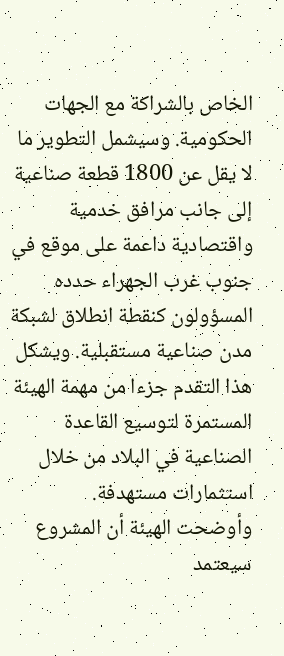الخاص بالشراكة مع الجهات الحكومية. وسيشمل التطوير ما لا يقل عن 1800 قطعة صناعية إلى جانب مرافق خدمية واقتصادية داعمة على موقع في جنوب غرب الجهراء حدده المسؤولون كنقطة انطلاق لشبكة مدن صناعية مستقبلية. ويشكل هذا التقدم جزءا من مهمة الهيئة المستمرة لتوسيع القاعدة الصناعية في البلاد من خلال استثمارات مستهدفة.
وأوضحت الهيئة أن المشروع سيعتمد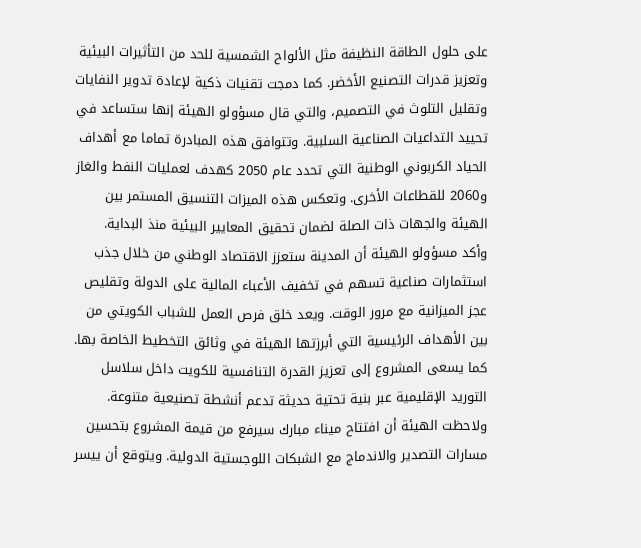على حلول الطاقة النظيفة مثل الألواح الشمسية للحد من التأثيرات البيئية وتعزيز قدرات التصنيع الأخضر. كما دمجت تقنيات ذكية لإعادة تدوير النفايات وتقليل التلوث في التصميم، والتي قال مسؤولو الهيئة إنها ستساعد في تحييد التداعيات الصناعية السلبية. وتتوافق هذه المبادرة تماما مع أهداف الحياد الكربوني الوطنية التي تحدد عام 2050 كهدف لعمليات النفط والغاز و2060 للقطاعات الأخرى. وتعكس هذه الميزات التنسيق المستمر بين الهيئة والجهات ذات الصلة لضمان تحقيق المعايير البيئية منذ البداية.
وأكد مسؤولو الهيئة أن المدينة ستعزز الاقتصاد الوطني من خلال جذب استثمارات صناعية تسهم في تخفيف الأعباء المالية على الدولة وتقليص عجز الميزانية مع مرور الوقت. ويعد خلق فرص العمل للشباب الكويتي من بين الأهداف الرئيسية التي أبرزتها الهيئة في وثائق التخطيط الخاصة بها. كما يسعى المشروع إلى تعزيز القدرة التنافسية للكويت داخل سلاسل التوريد الإقليمية عبر بنية تحتية حديثة تدعم أنشطة تصنيعية متنوعة.
ولاحظت الهيئة أن افتتاح ميناء مبارك سيرفع من قيمة المشروع بتحسين مسارات التصدير والاندماج مع الشبكات اللوجستية الدولية. ويتوقع أن ييسر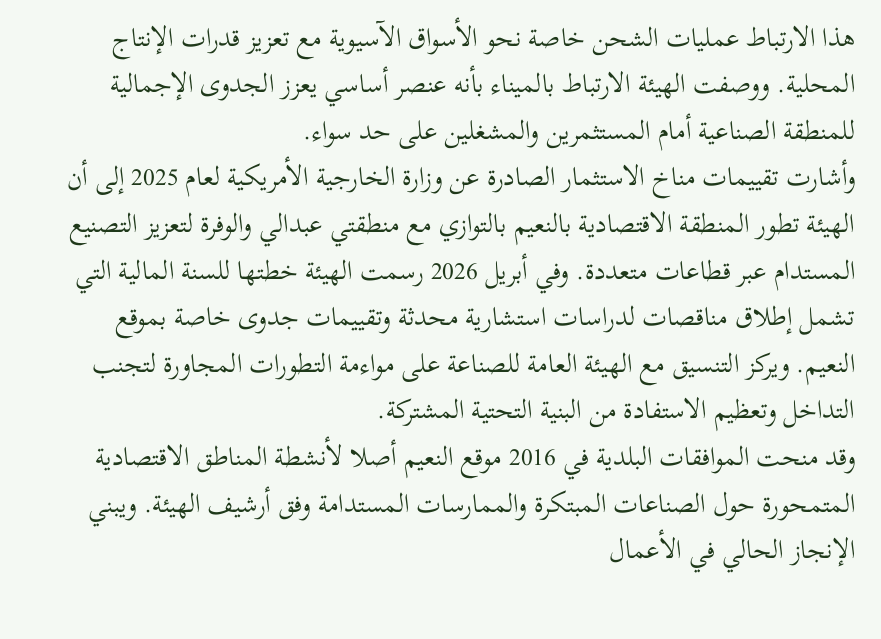هذا الارتباط عمليات الشحن خاصة نحو الأسواق الآسيوية مع تعزيز قدرات الإنتاج المحلية. ووصفت الهيئة الارتباط بالميناء بأنه عنصر أساسي يعزز الجدوى الإجمالية للمنطقة الصناعية أمام المستثمرين والمشغلين على حد سواء.
وأشارت تقييمات مناخ الاستثمار الصادرة عن وزارة الخارجية الأمريكية لعام 2025 إلى أن الهيئة تطور المنطقة الاقتصادية بالنعيم بالتوازي مع منطقتي عبدالي والوفرة لتعزيز التصنيع المستدام عبر قطاعات متعددة. وفي أبريل 2026 رسمت الهيئة خطتها للسنة المالية التي تشمل إطلاق مناقصات لدراسات استشارية محدثة وتقييمات جدوى خاصة بموقع النعيم. ويركز التنسيق مع الهيئة العامة للصناعة على مواءمة التطورات المجاورة لتجنب التداخل وتعظيم الاستفادة من البنية التحتية المشتركة.
وقد منحت الموافقات البلدية في 2016 موقع النعيم أصلا لأنشطة المناطق الاقتصادية المتمحورة حول الصناعات المبتكرة والممارسات المستدامة وفق أرشيف الهيئة. ويبني الإنجاز الحالي في الأعمال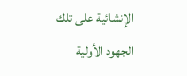الإنشائية على تلك الجهود الأولية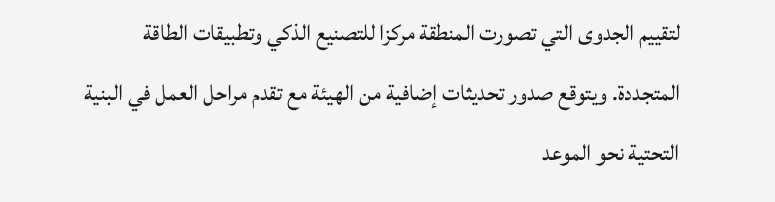لتقييم الجدوى التي تصورت المنطقة مركزا للتصنيع الذكي وتطبيقات الطاقة المتجددة. ويتوقع صدور تحديثات إضافية من الهيئة مع تقدم مراحل العمل في البنية التحتية نحو الموعد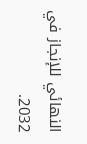النهائي للإنجاز في 2032.